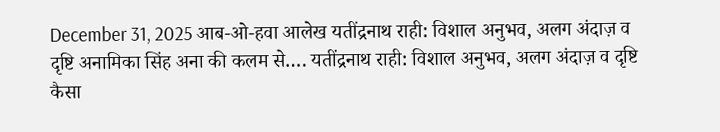December 31, 2025 आब-ओ-हवा आलेख यतींद्रनाथ राही: विशाल अनुभव, अलग अंदाज़ व दृष्टि अनामिका सिंह अना की कलम से…. यतींद्रनाथ राही: विशाल अनुभव, अलग अंदाज़ व दृष्टि कैसा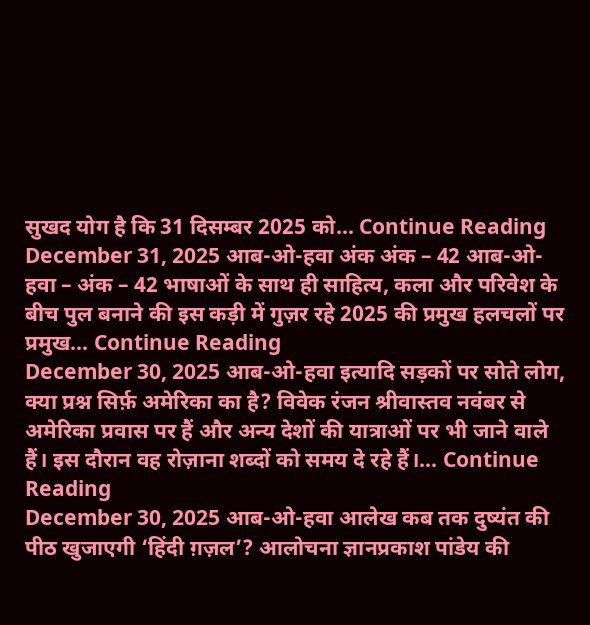सुखद योग है कि 31 दिसम्बर 2025 को... Continue Reading
December 31, 2025 आब-ओ-हवा अंक अंक – 42 आब-ओ-हवा – अंक – 42 भाषाओं के साथ ही साहित्य, कला और परिवेश के बीच पुल बनाने की इस कड़ी में गुज़र रहे 2025 की प्रमुख हलचलों पर प्रमुख... Continue Reading
December 30, 2025 आब-ओ-हवा इत्यादि सड़कों पर सोते लोग, क्या प्रश्न सिर्फ़ अमेरिका का है? विवेक रंजन श्रीवास्तव नवंबर से अमेरिका प्रवास पर हैं और अन्य देशों की यात्राओं पर भी जाने वाले हैं। इस दौरान वह रोज़ाना शब्दों को समय दे रहे हैं।... Continue Reading
December 30, 2025 आब-ओ-हवा आलेख कब तक दुष्यंत की पीठ खुजाएगी ‘हिंदी ग़ज़ल’? आलोचना ज्ञानप्रकाश पांडेय की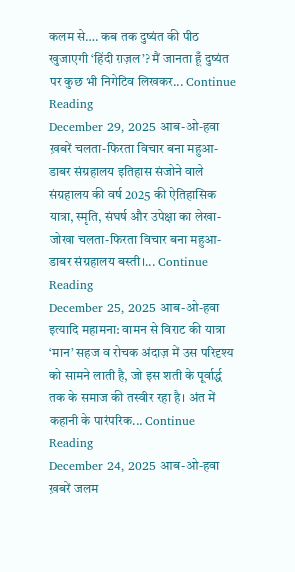कलम से…. कब तक दुष्यंत की पीठ खुजाएगी ‘हिंदी ग़ज़ल’? मैं जानता हूँ दुष्यंत पर कुछ भी निगेटिव लिखकर... Continue Reading
December 29, 2025 आब-ओ-हवा ख़बरें चलता-फिरता विचार बना महुआ-डाबर संग्रहालय इतिहास संजोने वाले संग्रहालय की वर्ष 2025 की ऐतिहासिक यात्रा, स्मृति, संघर्ष और उपेक्षा का लेखा-जोखा चलता-फिरता विचार बना महुआ-डाबर संग्रहालय बस्ती।... Continue Reading
December 25, 2025 आब-ओ-हवा इत्यादि महामना: वामन से विराट की यात्रा ‘मान’ सहज व रोचक अंदाज़ में उस परिदृश्य को सामने लाती है, जो इस शती के पूर्वार्द्ध तक के समाज की तस्वीर रहा है। अंत में कहानी के पारंपरिक... Continue Reading
December 24, 2025 आब-ओ-हवा ख़बरें जलम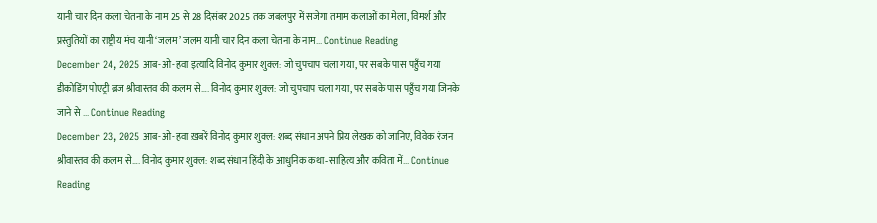यानी चार दिन कला चेतना के नाम 25 से 28 दिसंबर 2025 तक जबलपुर में सजेगा तमाम कलाओं का मेला, विमर्श और प्रस्तुतियों का राष्ट्रीय मंच यानी ‘जलम’ जलम यानी चार दिन कला चेतना के नाम... Continue Reading
December 24, 2025 आब-ओ-हवा इत्यादि विनोद कुमार शुक्ल: जो चुपचाप चला गया, पर सबके पास पहुँच गया डीकोडिंग पोएट्री ब्रज श्रीवास्तव की कलम से…. विनोद कुमार शुक्ल: जो चुपचाप चला गया, पर सबके पास पहुँच गया जिनके जाने से ... Continue Reading
December 23, 2025 आब-ओ-हवा ख़बरें विनोद कुमार शुक्ल: शब्द संधान अपने प्रिय लेखक को जानिए, विवेक रंजन श्रीवास्तव की कलम से…. विनोद कुमार शुक्ल: शब्द संधान हिंदी के आधुनिक कथा‑साहित्य और कविता में... Continue Reading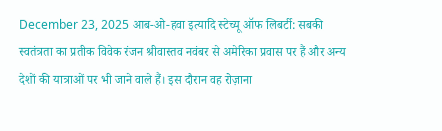December 23, 2025 आब-ओ-हवा इत्यादि स्टेच्यू ऑफ लिबर्टी: सबकी स्वतंत्रता का प्रतीक विवेक रंजन श्रीवास्तव नवंबर से अमेरिका प्रवास पर हैं और अन्य देशों की यात्राओं पर भी जाने वाले हैं। इस दौरान वह रोज़ाना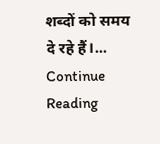शब्दों को समय दे रहे हैं।... Continue Reading